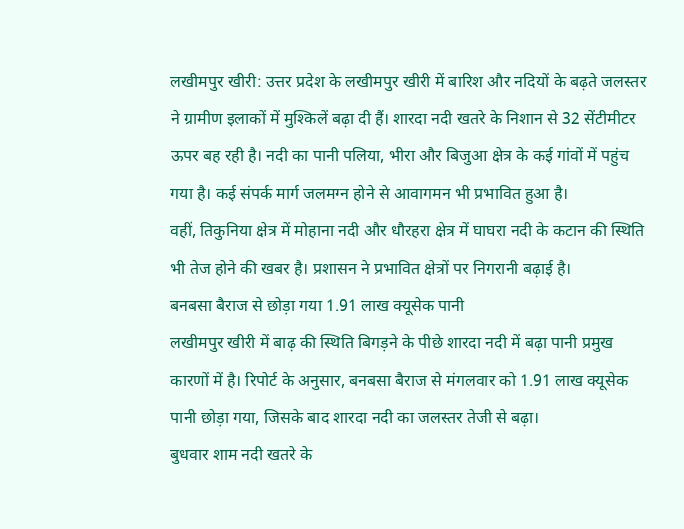लखीमपुर खीरी: उत्तर प्रदेश के लखीमपुर खीरी में बारिश और नदियों के बढ़ते जलस्तर ने ग्रामीण इलाकों में मुश्किलें बढ़ा दी हैं। शारदा नदी खतरे के निशान से 32 सेंटीमीटर ऊपर बह रही है। नदी का पानी पलिया, भीरा और बिजुआ क्षेत्र के कई गांवों में पहुंच गया है। कई संपर्क मार्ग जलमग्न होने से आवागमन भी प्रभावित हुआ है।
वहीं, तिकुनिया क्षेत्र में मोहाना नदी और धौरहरा क्षेत्र में घाघरा नदी के कटान की स्थिति भी तेज होने की खबर है। प्रशासन ने प्रभावित क्षेत्रों पर निगरानी बढ़ाई है।
बनबसा बैराज से छोड़ा गया 1.91 लाख क्यूसेक पानी
लखीमपुर खीरी में बाढ़ की स्थिति बिगड़ने के पीछे शारदा नदी में बढ़ा पानी प्रमुख कारणों में है। रिपोर्ट के अनुसार, बनबसा बैराज से मंगलवार को 1.91 लाख क्यूसेक पानी छोड़ा गया, जिसके बाद शारदा नदी का जलस्तर तेजी से बढ़ा।
बुधवार शाम नदी खतरे के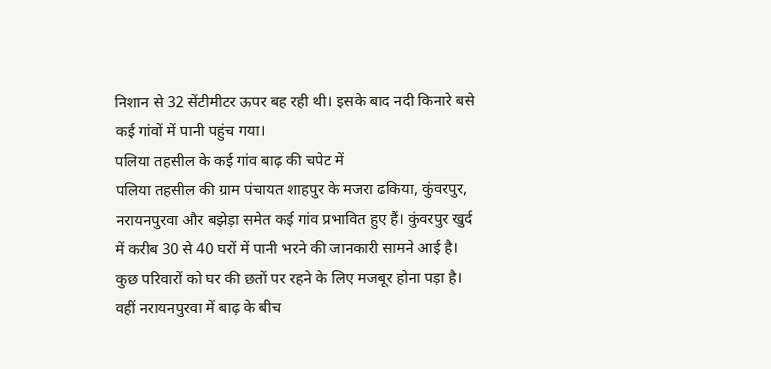निशान से 32 सेंटीमीटर ऊपर बह रही थी। इसके बाद नदी किनारे बसे कई गांवों में पानी पहुंच गया।
पलिया तहसील के कई गांव बाढ़ की चपेट में
पलिया तहसील की ग्राम पंचायत शाहपुर के मजरा ढकिया, कुंवरपुर, नरायनपुरवा और बझेड़ा समेत कई गांव प्रभावित हुए हैं। कुंवरपुर खुर्द में करीब 30 से 40 घरों में पानी भरने की जानकारी सामने आई है।
कुछ परिवारों को घर की छतों पर रहने के लिए मजबूर होना पड़ा है। वहीं नरायनपुरवा में बाढ़ के बीच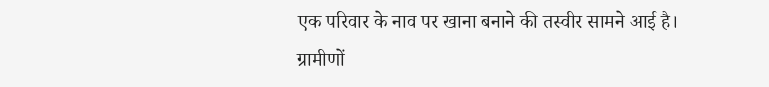एक परिवार के नाव पर खाना बनाने की तस्वीर सामने आई है।
ग्रामीणों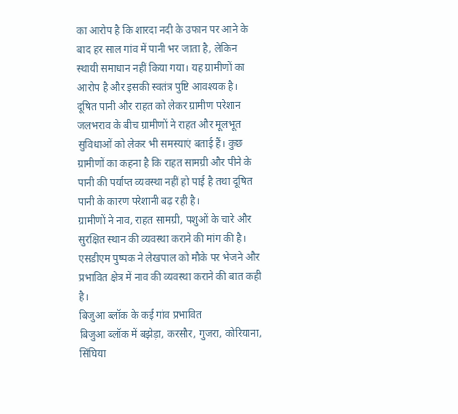का आरोप है कि शारदा नदी के उफान पर आने के बाद हर साल गांव में पानी भर जाता है, लेकिन स्थायी समाधान नहीं किया गया। यह ग्रामीणों का आरोप है और इसकी स्वतंत्र पुष्टि आवश्यक है।
दूषित पानी और राहत को लेकर ग्रामीण परेशान
जलभराव के बीच ग्रामीणों ने राहत और मूलभूत सुविधाओं को लेकर भी समस्याएं बताई हैं। कुछ ग्रामीणों का कहना है कि राहत सामग्री और पीने के पानी की पर्याप्त व्यवस्था नहीं हो पाई है तथा दूषित पानी के कारण परेशानी बढ़ रही है।
ग्रामीणों ने नाव, राहत सामग्री, पशुओं के चारे और सुरक्षित स्थान की व्यवस्था कराने की मांग की है। एसडीएम पुष्पक ने लेखपाल को मौके पर भेजने और प्रभावित क्षेत्र में नाव की व्यवस्था कराने की बात कही है।
बिजुआ ब्लॉक के कई गांव प्रभावित
बिजुआ ब्लॉक में बझेड़ा, करसौर, गुजरा, कोरियाना, सिंघिया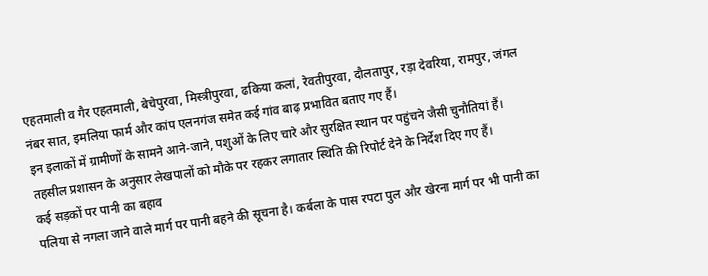एहतमाली व गैर एहतमाली, बेचेपुरवा, मिस्त्रीपुरवा, ढकिया कलां, रेवतीपुरवा, दौलतापुर, रड़ा देवरिया, रामपुर, जंगल नंबर सात, इमलिया फार्म और कांप एलनगंज समेत कई गांव बाढ़ प्रभावित बताए गए हैं।
इन इलाकों में ग्रामीणों के सामने आने-जाने, पशुओं के लिए चारे और सुरक्षित स्थान पर पहुंचने जैसी चुनौतियां हैं। तहसील प्रशासन के अनुसार लेखपालों को मौके पर रहकर लगातार स्थिति की रिपोर्ट देने के निर्देश दिए गए हैं।
कई सड़कों पर पानी का बहाव
पलिया से नगला जाने वाले मार्ग पर पानी बहने की सूचना है। कर्बला के पास रपटा पुल और खेरना मार्ग पर भी पानी का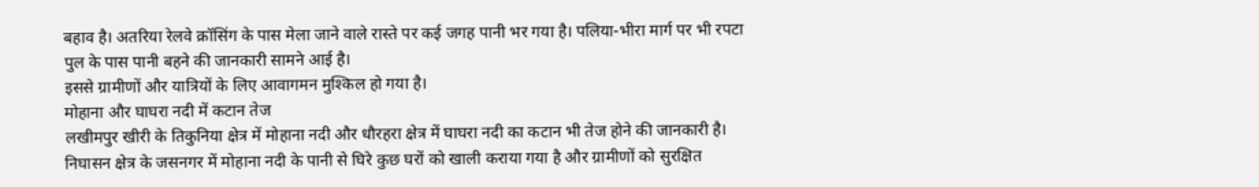बहाव है। अतरिया रेलवे क्रॉसिंग के पास मेला जाने वाले रास्ते पर कई जगह पानी भर गया है। पलिया-भीरा मार्ग पर भी रपटा पुल के पास पानी बहने की जानकारी सामने आई है।
इससे ग्रामीणों और यात्रियों के लिए आवागमन मुश्किल हो गया है।
मोहाना और घाघरा नदी में कटान तेज
लखीमपुर खीरी के तिकुनिया क्षेत्र में मोहाना नदी और धौरहरा क्षेत्र में घाघरा नदी का कटान भी तेज होने की जानकारी है। निघासन क्षेत्र के जसनगर में मोहाना नदी के पानी से घिरे कुछ घरों को खाली कराया गया है और ग्रामीणों को सुरक्षित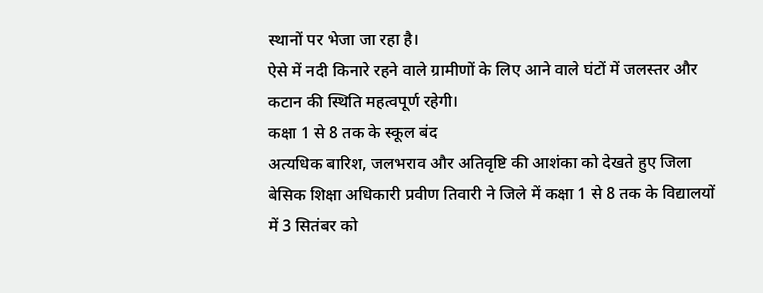स्थानों पर भेजा जा रहा है।
ऐसे में नदी किनारे रहने वाले ग्रामीणों के लिए आने वाले घंटों में जलस्तर और कटान की स्थिति महत्वपूर्ण रहेगी।
कक्षा 1 से 8 तक के स्कूल बंद
अत्यधिक बारिश, जलभराव और अतिवृष्टि की आशंका को देखते हुए जिला बेसिक शिक्षा अधिकारी प्रवीण तिवारी ने जिले में कक्षा 1 से 8 तक के विद्यालयों में 3 सितंबर को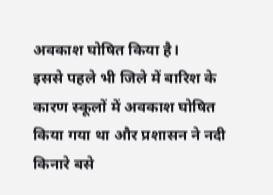अवकाश घोषित किया है।
इससे पहले भी जिले में बारिश के कारण स्कूलों में अवकाश घोषित किया गया था और प्रशासन ने नदी किनारे बसे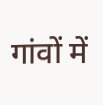गांवों में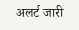अलर्ट जारी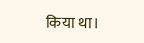किया था।